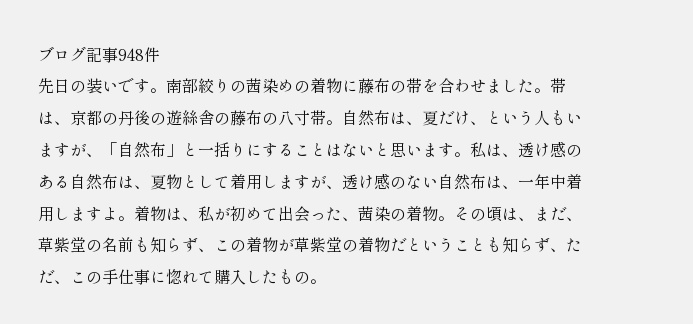ブログ記事948件
先日の装いです。南部絞りの茜染めの着物に藤布の帯を合わせました。帯は、京都の丹後の遊絲舎の藤布の八寸帯。自然布は、夏だけ、という人もいますが、「自然布」と一括りにすることはないと思います。私は、透け感のある自然布は、夏物として着用しますが、透け感のない自然布は、一年中着用しますよ。着物は、私が初めて出会った、茜染の着物。その頃は、まだ、草紫堂の名前も知らず、この着物が草紫堂の着物だということも知らず、ただ、この手仕事に惚れて購入したもの。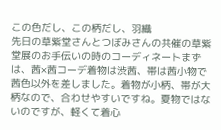この色だし、この柄だし、羽織
先日の草紫堂さんとつぼみさんの共催の草紫堂展のお手伝いの時のコーディネートまずは、茜×茜コーデ着物は渋茜、帯は茜小物で茜色以外を差しました。着物が小柄、帯が大柄なので、合わせやすいですね。夏物ではないのですが、軽くて着心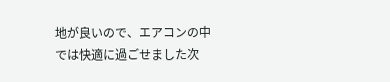地が良いので、エアコンの中では快適に過ごせました次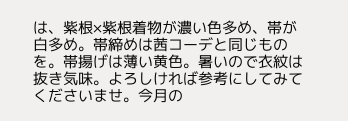は、紫根×紫根着物が濃い色多め、帯が白多め。帯締めは茜コーデと同じものを。帯揚げは薄い黄色。暑いので衣紋は抜き気味。よろしければ参考にしてみてくださいませ。今月の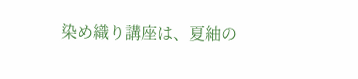染め織り講座は、夏紬の